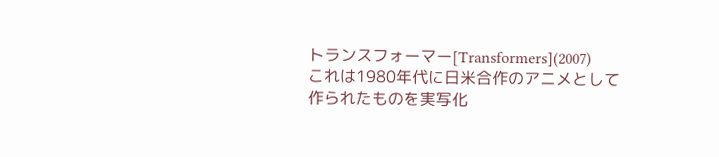トランスフォーマー[Transformers](2007)
これは1980年代に日米合作のアニメとして
作られたものを実写化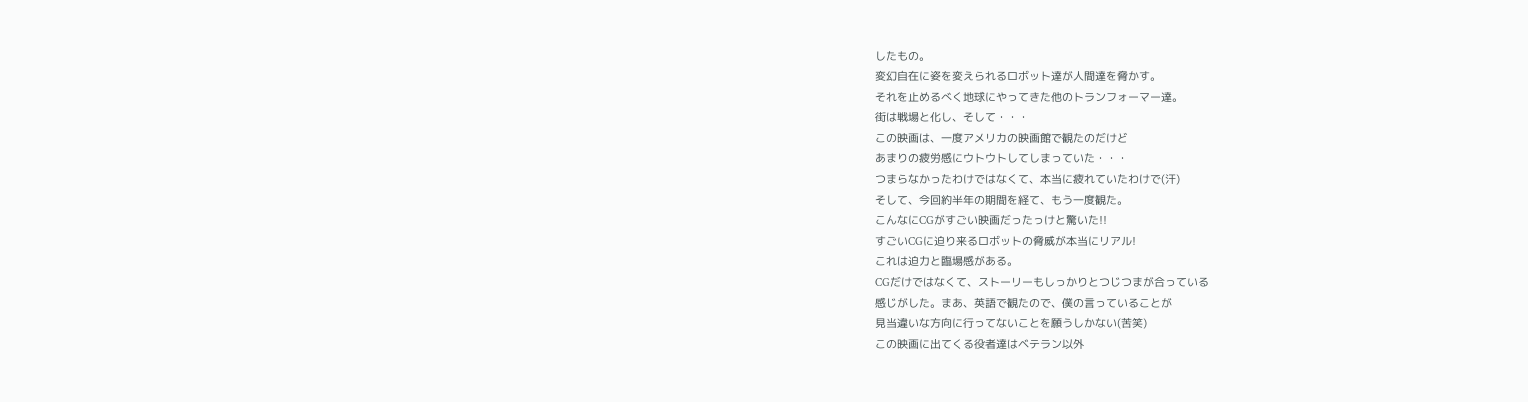したもの。
変幻自在に姿を変えられるロボット達が人間達を脅かす。
それを止めるべく地球にやってきた他のトランフォーマー達。
街は戦場と化し、そして・・・
この映画は、一度アメリカの映画館で観たのだけど
あまりの疲労感にウトウトしてしまっていた・・・
つまらなかったわけではなくて、本当に疲れていたわけで(汗)
そして、今回約半年の期間を経て、もう一度観た。
こんなにCGがすごい映画だったっけと驚いた!!
すごいCGに迫り来るロボットの脅威が本当にリアル!
これは迫力と臨場感がある。
CGだけではなくて、ストーリーもしっかりとつじつまが合っている
感じがした。まあ、英語で観たので、僕の言っていることが
見当違いな方向に行ってないことを願うしかない(苦笑)
この映画に出てくる役者達はベテラン以外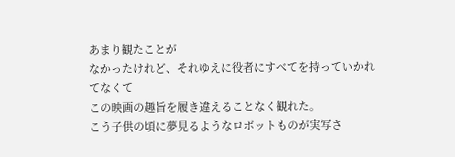あまり観たことが
なかったけれど、それゆえに役者にすべてを持っていかれてなくて
この映画の趣旨を履き違えることなく観れた。
こう子供の頃に夢見るようなロボットものが実写さ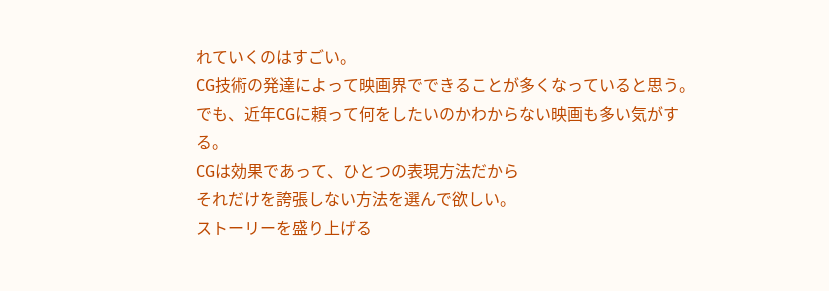れていくのはすごい。
CG技術の発達によって映画界でできることが多くなっていると思う。
でも、近年CGに頼って何をしたいのかわからない映画も多い気がする。
CGは効果であって、ひとつの表現方法だから
それだけを誇張しない方法を選んで欲しい。
ストーリーを盛り上げる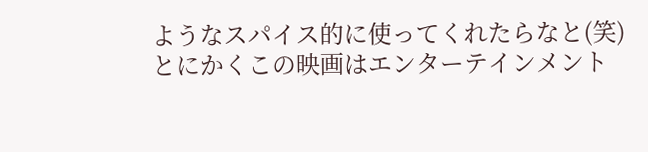ようなスパイス的に使ってくれたらなと(笑)
とにかくこの映画はエンターテインメント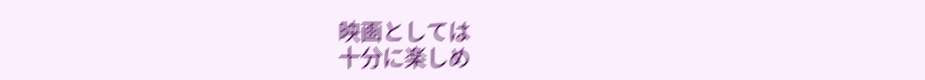映画としては
十分に楽しめ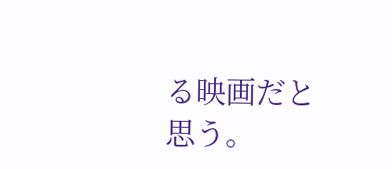る映画だと思う。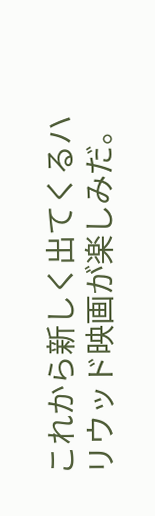これから新しく出てくるハリウッド映画が楽しみだ。